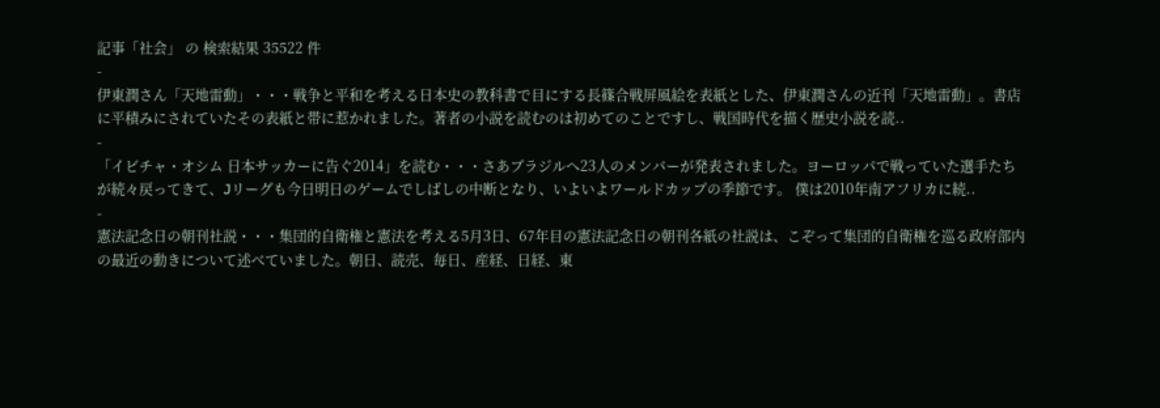記事「社会」 の 検索結果 35522 件
-
伊東潤さん「天地雷動」・・・戦争と平和を考える日本史の教科書で目にする長篠合戦屏風絵を表紙とした、伊東潤さんの近刊「天地雷動」。書店に平積みにされていたその表紙と帯に惹かれました。著者の小説を読むのは初めてのことですし、戦国時代を描く歴史小説を読..
-
「イビチャ・オシム 日本サッカーに告ぐ2014」を読む・・・さあブラジルへ23人のメンバーが発表されました。ヨーロッパで戦っていた選手たちが続々戻ってきて、Jリーグも今日明日のゲームでしばしの中断となり、いよいよワールドカップの季節です。 僕は2010年南アフリカに続..
-
憲法記念日の朝刊社説・・・集団的自衛権と憲法を考える5月3日、67年目の憲法記念日の朝刊各紙の社説は、こぞって集団的自衛権を巡る政府部内の最近の動きについて述べていました。朝日、読売、毎日、産経、日経、東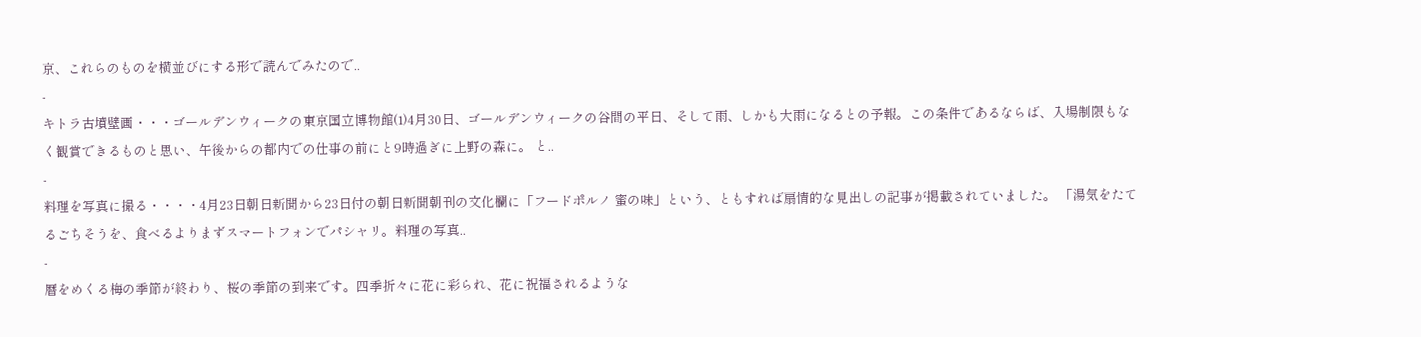京、これらのものを横並びにする形で読んでみたので..
-
キトラ古墳壁画・・・ゴールデンウィークの東京国立博物館(1)4月30日、ゴールデンウィークの谷間の平日、そして雨、しかも大雨になるとの予報。この条件であるならば、入場制限もなく観賞できるものと思い、午後からの都内での仕事の前にと9時過ぎに上野の森に。 と..
-
料理を写真に撮る・・・・4月23日朝日新聞から23日付の朝日新聞朝刊の文化欄に「フードポルノ 蜜の味」という、ともすれば扇情的な見出しの記事が掲載されていました。 「湯気をたてるごちそうを、食べるよりまずスマートフォンでパシャリ。料理の写真..
-
暦をめくる梅の季節が終わり、桜の季節の到来です。四季折々に花に彩られ、花に祝福されるような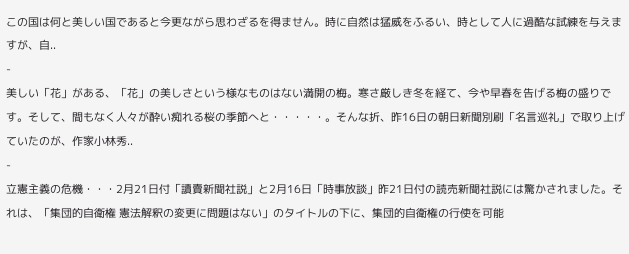この国は何と美しい国であると今更ながら思わざるを得ません。時に自然は猛威をふるい、時として人に過酷な試練を与えますが、自..
-
美しい「花」がある、「花」の美しさという様なものはない満開の梅。寒さ厳しき冬を経て、今や早春を告げる梅の盛りです。そして、間もなく人々が酔い痴れる桜の季節へと・・・・・。そんな折、昨16日の朝日新聞別刷「名言巡礼」で取り上げていたのが、作家小林秀..
-
立憲主義の危機・・・2月21日付「讀賣新聞社説」と2月16日「時事放談」昨21日付の読売新聞社説には驚かされました。それは、「集団的自衛権 憲法解釈の変更に問題はない」のタイトルの下に、集団的自衛権の行使を可能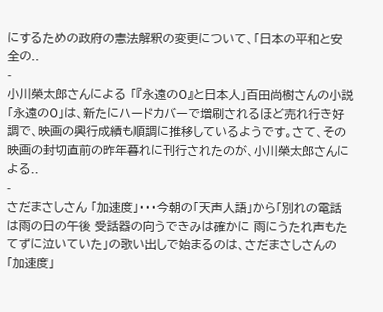にするための政府の憲法解釈の変更について、「日本の平和と安全の..
-
小川榮太郎さんによる 「『永遠の0』と日本人」百田尚樹さんの小説「永遠の0」は、新たにハードカバーで増刷されるほど売れ行き好調で、映画の興行成績も順調に推移しているようです。さて、その映画の封切直前の昨年暮れに刊行されたのが、小川榮太郎さんによる..
-
さだまさしさん 「加速度」・・・今朝の「天声人語」から「別れの電話は雨の日の午後 受話器の向うできみは確かに 雨にうたれ声もたてずに泣いていた」の歌い出しで始まるのは、さだまさしさんの「加速度」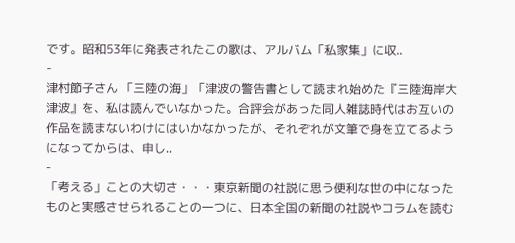です。昭和53年に発表されたこの歌は、アルバム「私家集」に収..
-
津村節子さん 「三陸の海」「津波の警告書として読まれ始めた『三陸海岸大津波』を、私は読んでいなかった。合評会があった同人雑誌時代はお互いの作品を読まないわけにはいかなかったが、それぞれが文筆で身を立てるようになってからは、申し..
-
「考える」ことの大切さ・・・東京新聞の社説に思う便利な世の中になったものと実感させられることの一つに、日本全国の新聞の社説やコラムを読む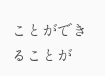ことができることが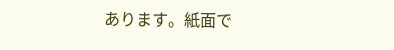あります。紙面で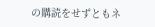の購読をせずともネ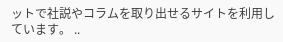ットで社説やコラムを取り出せるサイトを利用しています。 ..